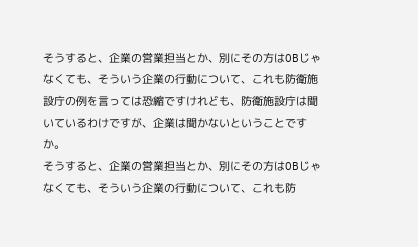そうすると、企業の営業担当とか、別にその方はOBじゃなくても、そういう企業の行動について、これも防衛施設庁の例を言っては恐縮ですけれども、防衛施設庁は聞いているわけですが、企業は聞かないということですか。
そうすると、企業の営業担当とか、別にその方はOBじゃなくても、そういう企業の行動について、これも防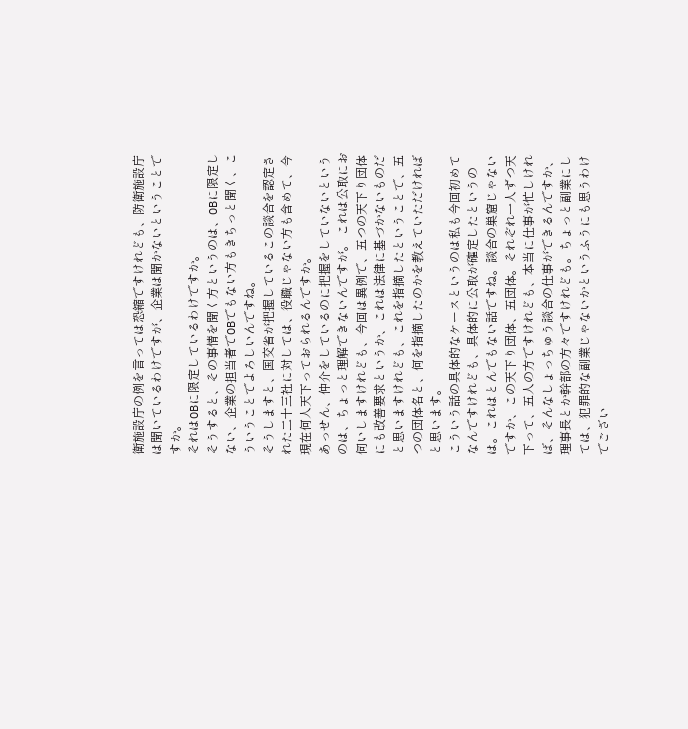衛施設庁の例を言っては恐縮ですけれども、防衛施設庁は聞いているわけですが、企業は聞かないということですか。
それはOBに限定しているわけですか。
そうすると、その事情を聞く方というのは、OBに限定しない、企業の担当者でOBでもない方もきちっと聞く、こういうことでよろしいんですね。
そうしますと、国交省が把握しているこの談合を認定された二十三社に対しては、役職じゃない方も含めて、今現在何人天下っておられるんですか。
あっせん、仲介をしているのに把握をしていないというのは、ちょっと理解できないんですが。 これは公取にお伺いしますけれども、今回は異例で、五つの天下り団体にも改善要求というか、これは法律に基づかないものだと思いますけれども、これを指摘したということで、五つの団体名と、何を指摘したのかを教えていただければと思います。
こういう話の具体的なケースというのは私も今回初めてなんですけれども、具体的に公取が確定したというのは。これはとんでもない話ですね。談合の巣窟じゃないですか、この天下り団体、五団体。それぞれ一人ずつ天下って、五人の方ですけれども、本当に仕事が忙しければ、そんなしょっちゅう談合の仕事ができるんですか、理事長とか幹部の方々ですけれども。ちょっと副業にしては、犯罪的な副業じゃないかというふうにも思うわけでござい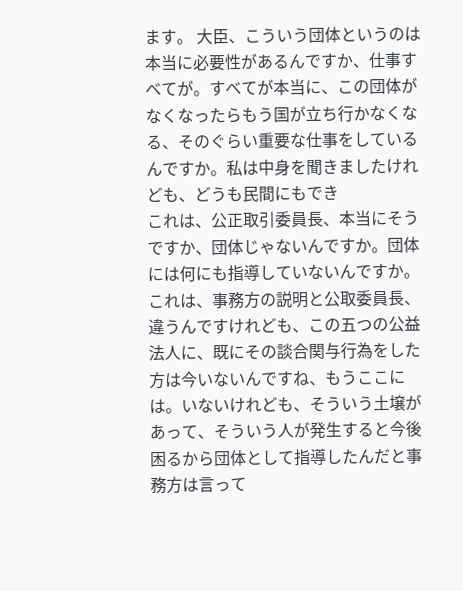ます。 大臣、こういう団体というのは本当に必要性があるんですか、仕事すべてが。すべてが本当に、この団体がなくなったらもう国が立ち行かなくなる、そのぐらい重要な仕事をしているんですか。私は中身を聞きましたけれども、どうも民間にもでき
これは、公正取引委員長、本当にそうですか、団体じゃないんですか。団体には何にも指導していないんですか。
これは、事務方の説明と公取委員長、違うんですけれども、この五つの公益法人に、既にその談合関与行為をした方は今いないんですね、もうここには。いないけれども、そういう土壌があって、そういう人が発生すると今後困るから団体として指導したんだと事務方は言って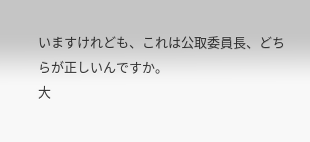いますけれども、これは公取委員長、どちらが正しいんですか。
大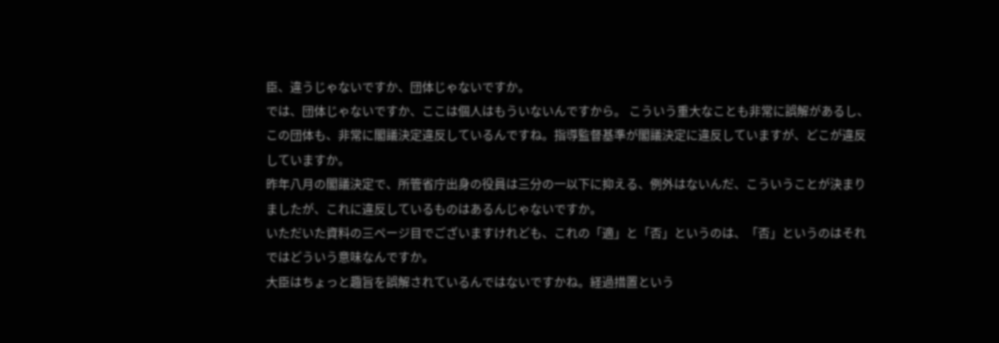臣、違うじゃないですか、団体じゃないですか。
では、団体じゃないですか、ここは個人はもういないんですから。 こういう重大なことも非常に誤解があるし、この団体も、非常に閣議決定違反しているんですね。指導監督基準が閣議決定に違反していますが、どこが違反していますか。
昨年八月の閣議決定で、所管省庁出身の役員は三分の一以下に抑える、例外はないんだ、こういうことが決まりましたが、これに違反しているものはあるんじゃないですか。
いただいた資料の三ページ目でございますけれども、これの「適」と「否」というのは、「否」というのはそれではどういう意味なんですか。
大臣はちょっと趣旨を誤解されているんではないですかね。経過措置という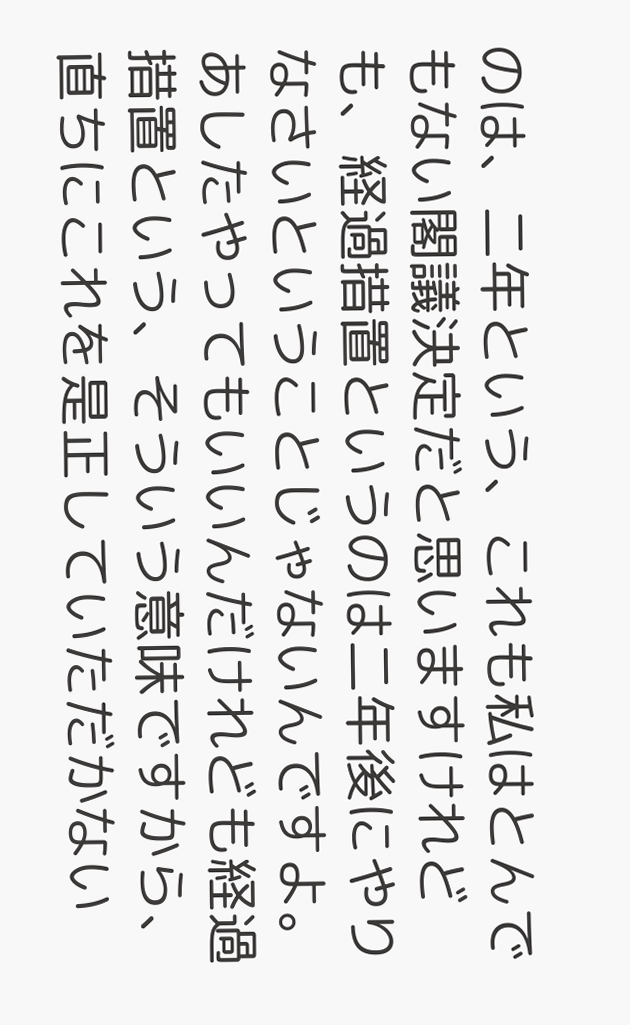のは、二年という、これも私はとんでもない閣議決定だと思いますけれども、経過措置というのは二年後にやりなさいということじゃないんですよ。あしたやってもいいんだけれども経過措置という、そういう意味ですから、直ちにこれを是正していただかない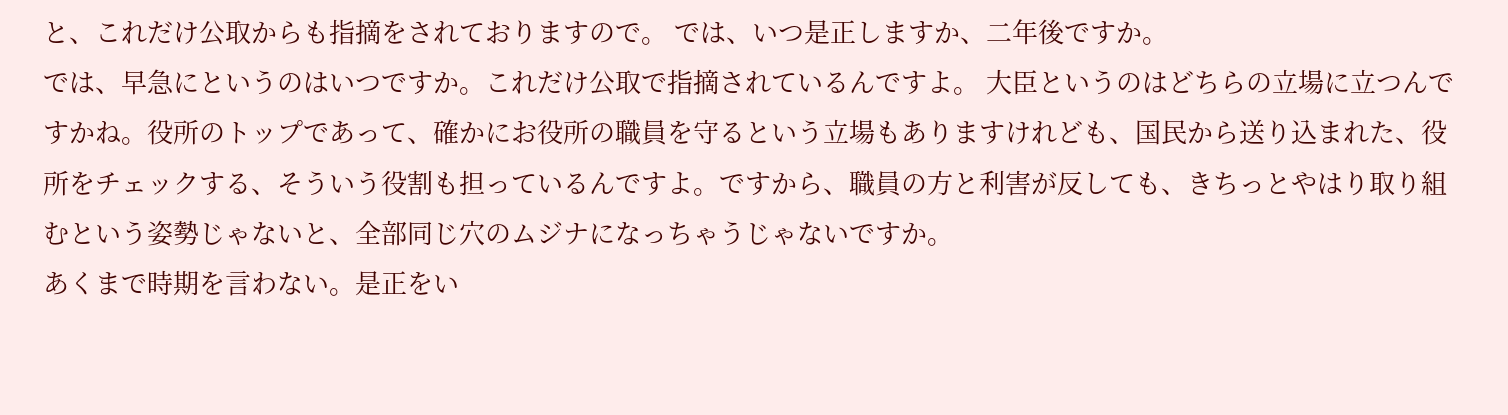と、これだけ公取からも指摘をされておりますので。 では、いつ是正しますか、二年後ですか。
では、早急にというのはいつですか。これだけ公取で指摘されているんですよ。 大臣というのはどちらの立場に立つんですかね。役所のトップであって、確かにお役所の職員を守るという立場もありますけれども、国民から送り込まれた、役所をチェックする、そういう役割も担っているんですよ。ですから、職員の方と利害が反しても、きちっとやはり取り組むという姿勢じゃないと、全部同じ穴のムジナになっちゃうじゃないですか。
あくまで時期を言わない。是正をい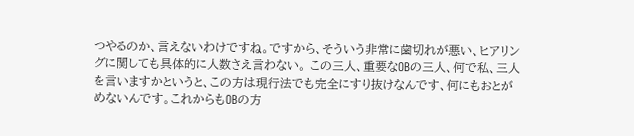つやるのか、言えないわけですね。ですから、そういう非常に歯切れが悪い、ヒアリングに関しても具体的に人数さえ言わない。 この三人、重要なOBの三人、何で私、三人を言いますかというと、この方は現行法でも完全にすり抜けなんです、何にもおとがめないんです。これからもOBの方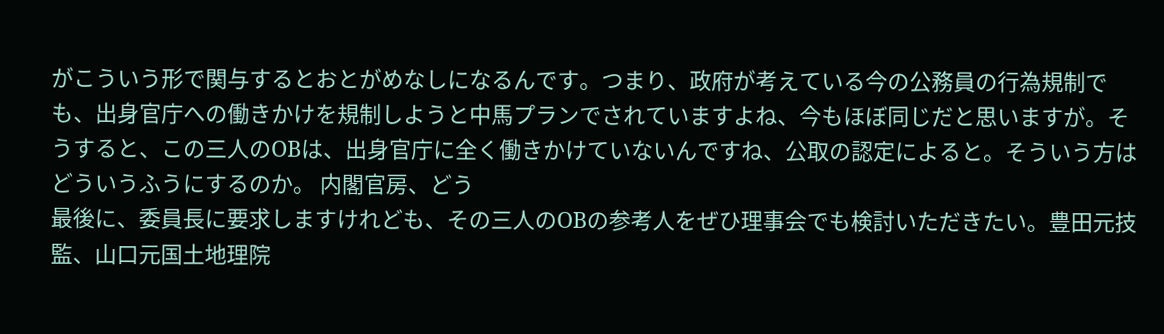がこういう形で関与するとおとがめなしになるんです。つまり、政府が考えている今の公務員の行為規制でも、出身官庁への働きかけを規制しようと中馬プランでされていますよね、今もほぼ同じだと思いますが。そうすると、この三人のOBは、出身官庁に全く働きかけていないんですね、公取の認定によると。そういう方はどういうふうにするのか。 内閣官房、どう
最後に、委員長に要求しますけれども、その三人のOBの参考人をぜひ理事会でも検討いただきたい。豊田元技監、山口元国土地理院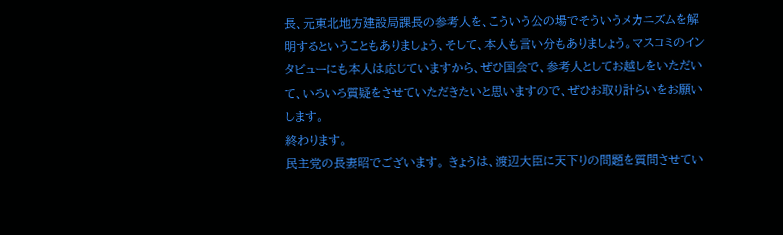長、元東北地方建設局課長の参考人を、こういう公の場でそういうメカニズムを解明するということもありましょう、そして、本人も言い分もありましょう。マスコミのインタビューにも本人は応じていますから、ぜひ国会で、参考人としてお越しをいただいて、いろいろ質疑をさせていただきたいと思いますので、ぜひお取り計らいをお願いします。
終わります。
民主党の長妻昭でございます。 きょうは、渡辺大臣に天下りの問題を質問させてい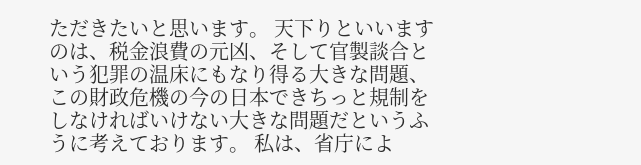ただきたいと思います。 天下りといいますのは、税金浪費の元凶、そして官製談合という犯罪の温床にもなり得る大きな問題、この財政危機の今の日本できちっと規制をしなければいけない大きな問題だというふうに考えております。 私は、省庁によ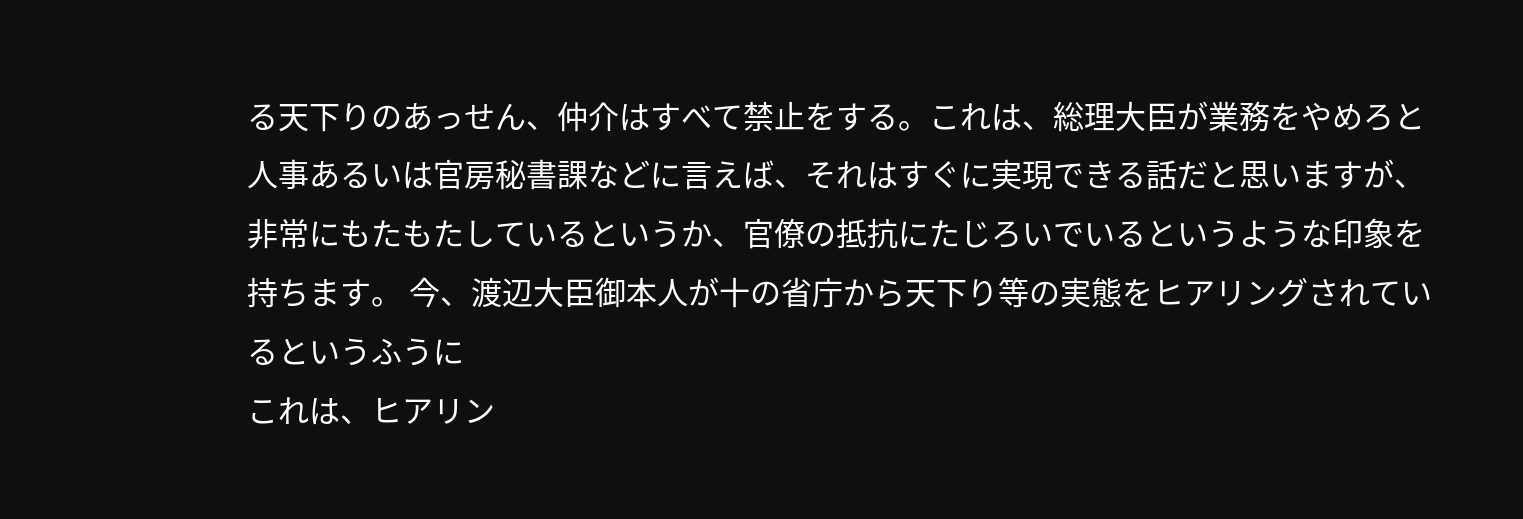る天下りのあっせん、仲介はすべて禁止をする。これは、総理大臣が業務をやめろと人事あるいは官房秘書課などに言えば、それはすぐに実現できる話だと思いますが、非常にもたもたしているというか、官僚の抵抗にたじろいでいるというような印象を持ちます。 今、渡辺大臣御本人が十の省庁から天下り等の実態をヒアリングされているというふうに
これは、ヒアリン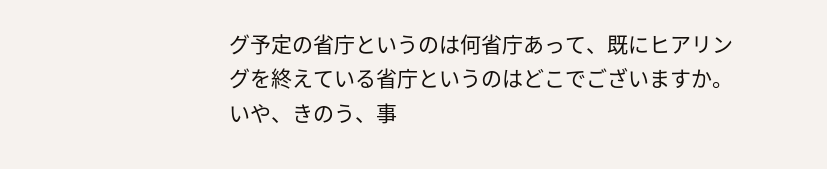グ予定の省庁というのは何省庁あって、既にヒアリングを終えている省庁というのはどこでございますか。
いや、きのう、事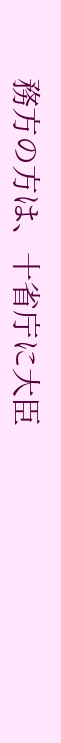務方の方は、十省庁に大臣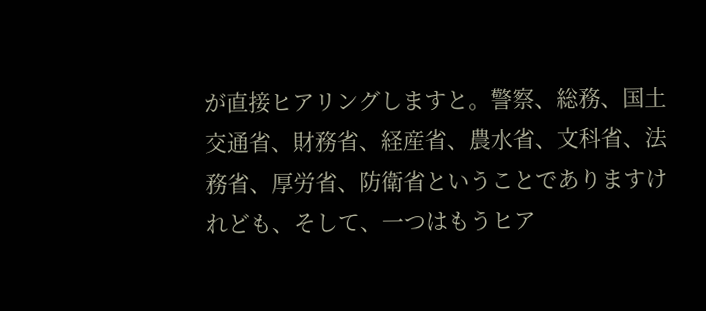が直接ヒアリングしますと。警察、総務、国土交通省、財務省、経産省、農水省、文科省、法務省、厚労省、防衛省ということでありますけれども、そして、一つはもうヒア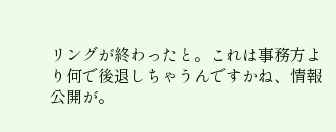リングが終わったと。これは事務方より何で後退しちゃうんですかね、情報公開が。